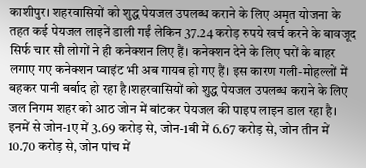काशीपुर। शहरवासियों को शुद्ध पेयजल उपलब्ध कराने के लिए अमृत योजना के तहत कई पेयजल लाइनें डाली गईं लेकिन 37.24 करोड़ रुपये खर्च करने के बावजूद सिर्फ चार सौ लोगों ने ही कनेक्शन लिए हैं। कनेक्शन देने के लिए घरों के बाहर लगाए गए कनेक्शन प्वाइंट भी अब गायब हो गए हैं। इस कारण गली-मोहल्लों में बहकर पानी बर्बाद हो रहा है।शहरवासियों को शुद्ध पेयजल उपलब्ध कराने के लिए जल निगम शहर को आठ जोन में बांटकर पेयजल की पाइप लाइन डाल रहा है। इनमें से जोन-1ए में 3.69 करोड़ से, जोन-1बी में 6.67 करोड़ से, जोन तीन में 10.70 करोड़ से, जोन पांच में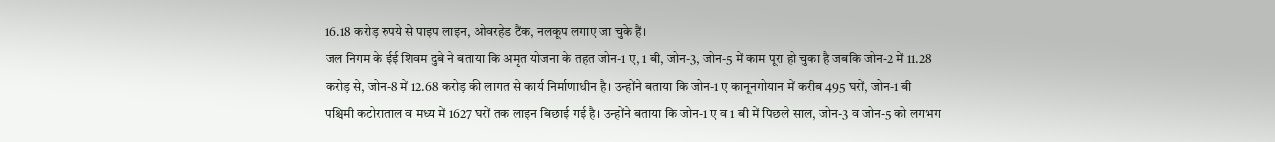16.18 करोड़ रुपये से पाइप लाइन, ओवरहेड टैंक, नलकूप लगाए जा चुके हैं।
जल निगम के ईई शिवम दुबे ने बताया कि अमृत योजना के तहत जोन-1 ए, 1 बी, जोन-3, जोन-5 में काम पूरा हो चुका है जबकि जोन-2 में 11.28 करोड़ से, जोन-8 में 12.68 करोड़ की लागत से कार्य निर्माणाधीन है। उन्होंने बताया कि जोन-1 ए कानूनगोयान में करीब 495 घरों, जोन-1 बी पश्चिमी कटोराताल व मध्य में 1627 घरों तक लाइन बिछाई गई है। उन्होंने बताया कि जोन-1 ए व 1 बी में पिछले साल, जोन-3 व जोन-5 को लगभग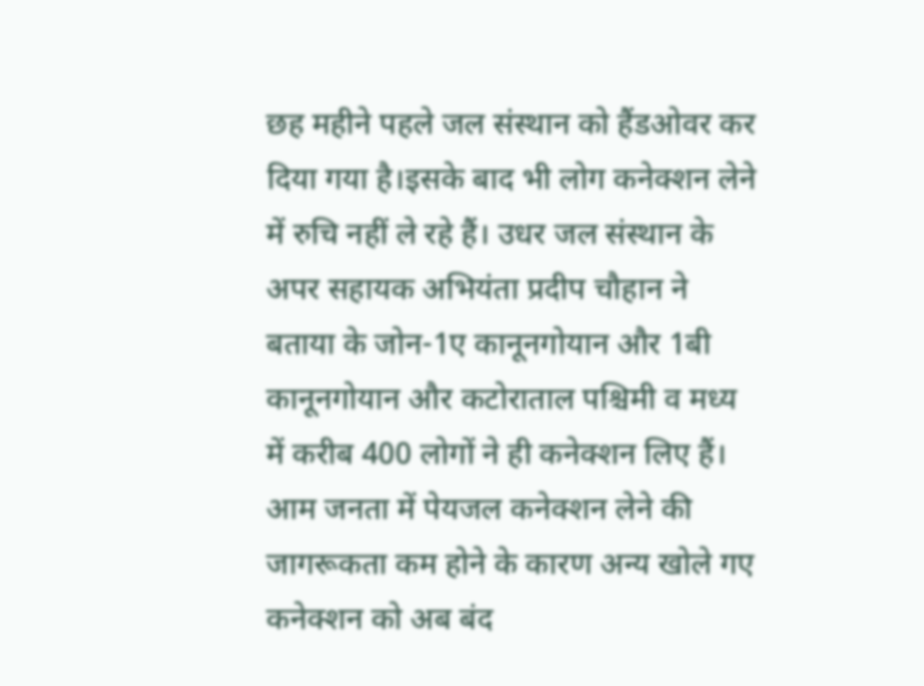छह महीने पहले जल संस्थान को हैंडओवर कर दिया गया है।इसके बाद भी लोग कनेक्शन लेने में रुचि नहीं ले रहे हैं। उधर जल संस्थान के अपर सहायक अभियंता प्रदीप चौहान ने बताया के जोन-1ए कानूनगोयान और 1बी कानूनगोयान और कटोराताल पश्चिमी व मध्य में करीब 400 लोगों ने ही कनेक्शन लिए हैं। आम जनता में पेयजल कनेक्शन लेने की जागरूकता कम होने के कारण अन्य खोले गए कनेक्शन को अब बंद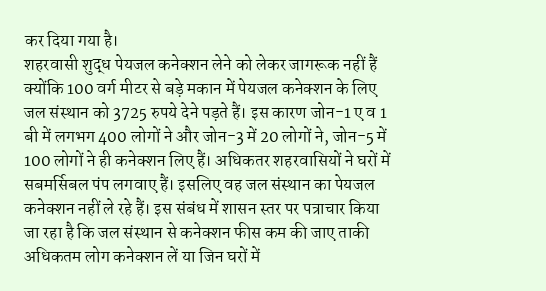कर दिया गया है।
शहरवासी शुद्ध पेयजल कनेक्शन लेने को लेकर जागरूक नहीं हैं क्योंकि 100 वर्ग मीटर से बड़े मकान में पेयजल कनेक्शन के लिए जल संस्थान को 3725 रुपये देने पड़ते हैं। इस कारण जोन-1 ए व 1 बी में लगभग 400 लोगों ने और जोन-3 में 20 लोगों ने, जोन-5 में 100 लोगों ने ही कनेक्शन लिए हैं। अधिकतर शहरवासियों ने घरों में सबमर्सिबल पंप लगवाए हैं। इसलिए वह जल संस्थान का पेयजल कनेक्शन नहीं ले रहे हैं। इस संबंध में शासन स्तर पर पत्राचार किया जा रहा है कि जल संस्थान से कनेक्शन फीस कम की जाए ताकी अधिकतम लोग कनेक्शन लें या जिन घरों में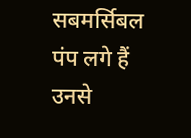सबमर्सिबल पंप लगे हैं उनसे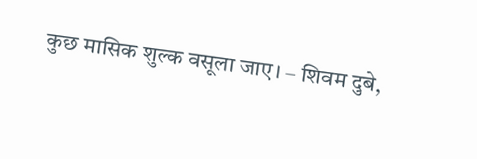कुछ मासिक शुल्क वसूला जाए। – शिवम दुबे,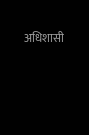अधिशासी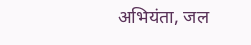अभियंता, जल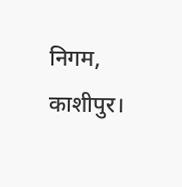निगम, काशीपुर।